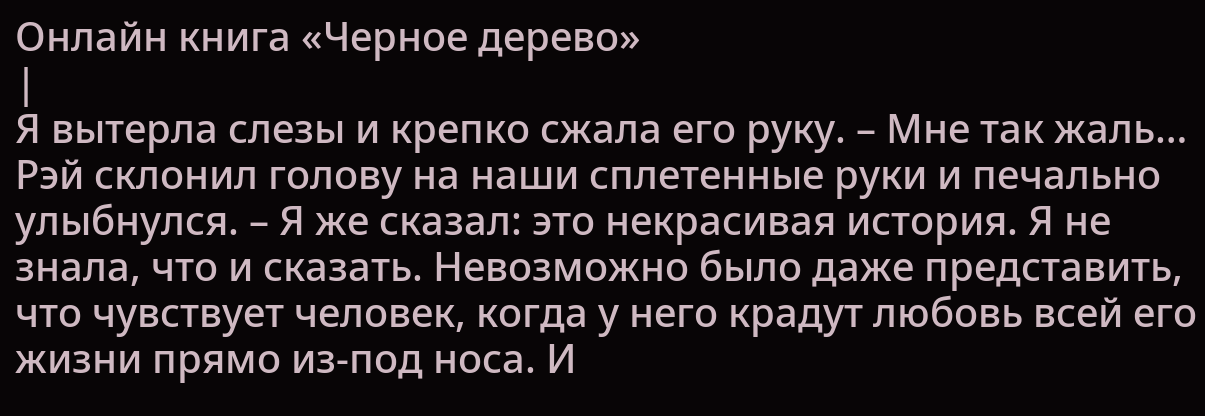Онлайн книга «Черное дерево»
|
Я вытерла слезы и крепко сжала его руку. – Мне так жаль… Рэй склонил голову на наши сплетенные руки и печально улыбнулся. – Я же сказал: это некрасивая история. Я не знала, что и сказать. Невозможно было даже представить, что чувствует человек, когда у него крадут любовь всей его жизни прямо из-под носа. И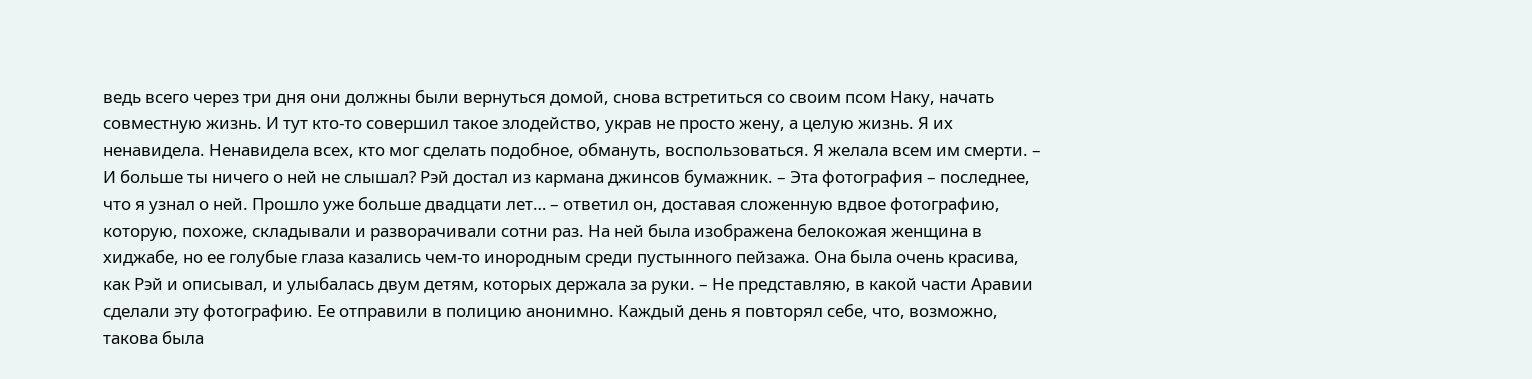ведь всего через три дня они должны были вернуться домой, снова встретиться со своим псом Наку, начать совместную жизнь. И тут кто-то совершил такое злодейство, украв не просто жену, а целую жизнь. Я их ненавидела. Ненавидела всех, кто мог сделать подобное, обмануть, воспользоваться. Я желала всем им смерти. – И больше ты ничего о ней не слышал? Рэй достал из кармана джинсов бумажник. – Эта фотография – последнее, что я узнал о ней. Прошло уже больше двадцати лет… – ответил он, доставая сложенную вдвое фотографию, которую, похоже, складывали и разворачивали сотни раз. На ней была изображена белокожая женщина в хиджабе, но ее голубые глаза казались чем-то инородным среди пустынного пейзажа. Она была очень красива, как Рэй и описывал, и улыбалась двум детям, которых держала за руки. – Не представляю, в какой части Аравии сделали эту фотографию. Ее отправили в полицию анонимно. Каждый день я повторял себе, что, возможно, такова была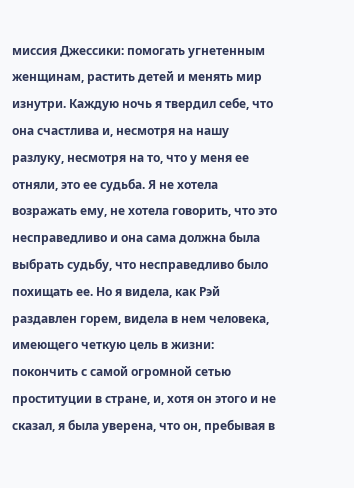миссия Джессики: помогать угнетенным женщинам, растить детей и менять мир изнутри. Каждую ночь я твердил себе, что она счастлива и, несмотря на нашу разлуку, несмотря на то, что у меня ее отняли, это ее судьба. Я не хотела возражать ему, не хотела говорить, что это несправедливо и она сама должна была выбрать судьбу, что несправедливо было похищать ее. Но я видела, как Рэй раздавлен горем, видела в нем человека, имеющего четкую цель в жизни: покончить с самой огромной сетью проституции в стране, и, хотя он этого и не сказал, я была уверена, что он, пребывая в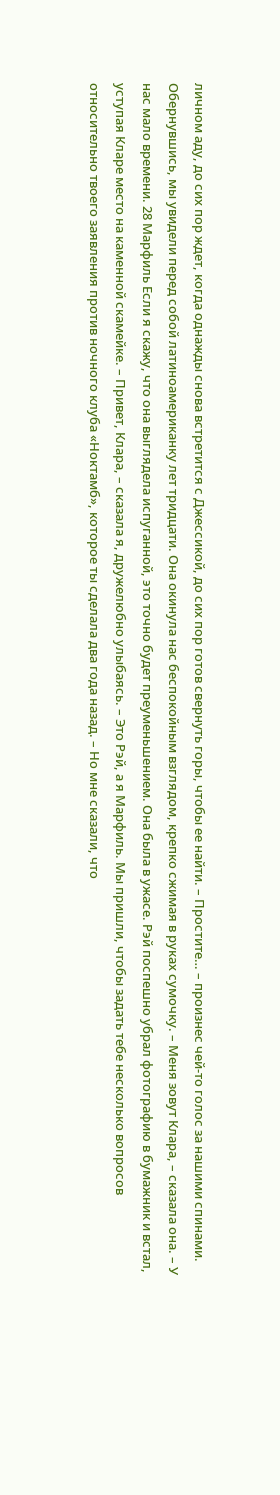личном аду, до сих пор ждет, когда однажды снова встретится с Джессикой, до сих пор готов свернуть горы, чтобы ее найти. – Простите… – произнес чей-то голос за нашими спинами. Обернувшись, мы увидели перед собой латиноамериканку лет тридцати. Она окинула нас беспокойным взглядом, крепко сжимая в руках сумочку. – Меня зовут Клара, – сказала она. – У нас мало времени. 28 Марфиль Если я скажу, что она выглядела испуганной, это точно будет преуменьшением. Она была в ужасе. Рэй поспешно убрал фотографию в бумажник и встал, уступая Кларе место на каменной скамейке. – Привет, Клара, – сказала я, дружелюбно улыбаясь. – Это Рэй, а я Марфиль. Мы пришли, чтобы задать тебе несколько вопросов относительно твоего заявления против ночного клуба «Ноктамб», которое ты сделала два года назад. – Но мне сказали, что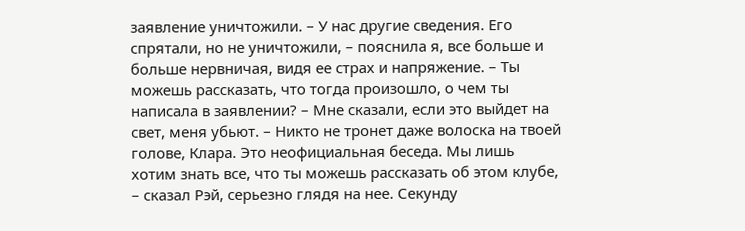заявление уничтожили. – У нас другие сведения. Его спрятали, но не уничтожили, – пояснила я, все больше и больше нервничая, видя ее страх и напряжение. – Ты можешь рассказать, что тогда произошло, о чем ты написала в заявлении? – Мне сказали, если это выйдет на свет, меня убьют. – Никто не тронет даже волоска на твоей голове, Клара. Это неофициальная беседа. Мы лишь хотим знать все, что ты можешь рассказать об этом клубе, – сказал Рэй, серьезно глядя на нее. Секунду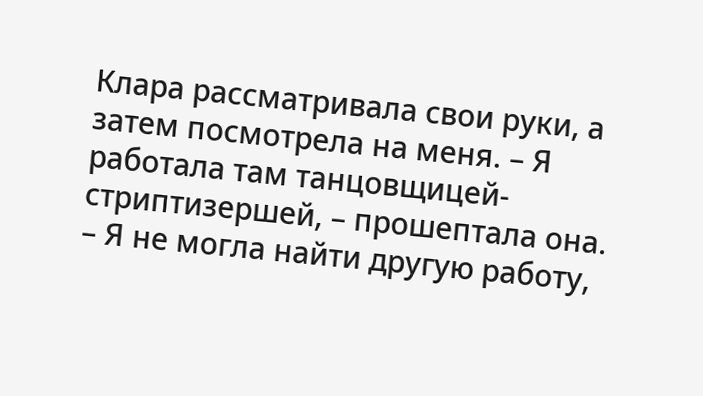Клара рассматривала свои руки, а затем посмотрела на меня. – Я работала там танцовщицей-стриптизершей, – прошептала она. – Я не могла найти другую работу,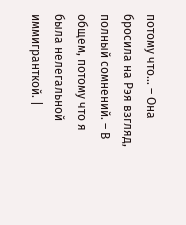потому что… – Она бросила на Рэя взгляд, полный сомнений. – В общем, потому что я была нелегальной иммигранткой. |